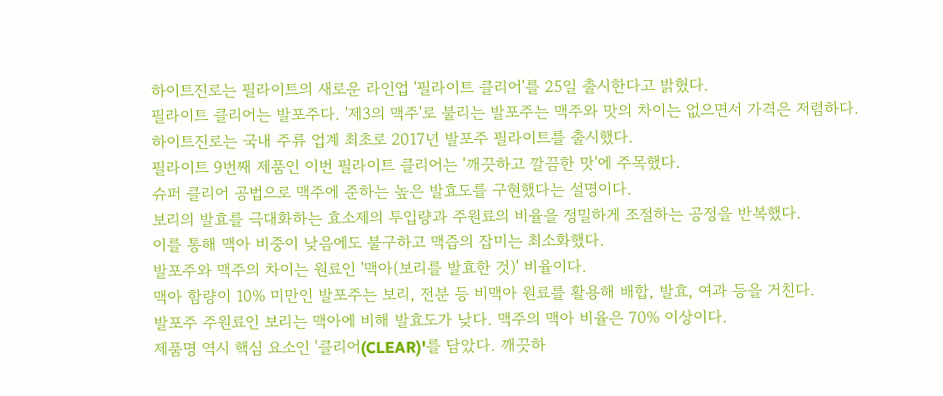하이트진로는 필라이트의 새로운 라인업 '필라이트 클리어'를 25일 출시한다고 밝혔다.
필라이트 클리어는 발포주다. '제3의 맥주'로 불리는 발포주는 맥주와 맛의 차이는 없으면서 가격은 저렴하다.
하이트진로는 국내 주류 업계 최초로 2017년 발포주 필라이트를 출시했다.
필라이트 9번째 제품인 이번 필라이트 클리어는 '깨끗하고 깔끔한 맛'에 주목했다.
슈퍼 클리어 공법으로 맥주에 준하는 높은 발효도를 구현했다는 설명이다.
보리의 발효를 극대화하는 효소제의 투입량과 주원료의 비율을 정밀하게 조절하는 공정을 반복했다.
이를 통해 맥아 비중이 낮음에도 불구하고 맥즙의 잡미는 최소화했다.
발포주와 맥주의 차이는 원료인 '맥아(보리를 발효한 것)' 비율이다.
맥아 함량이 10% 미만인 발포주는 보리, 전분 등 비맥아 원료를 활용해 배합, 발효, 여과 등을 거친다.
발포주 주원료인 보리는 맥아에 비해 발효도가 낮다. 맥주의 맥아 비율은 70% 이상이다.
제품명 역시 핵심 요소인 '클리어(CLEAR)'를 담았다. 깨끗하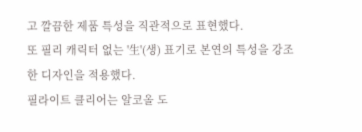고 깔끔한 제품 특성을 직관적으로 표현했다.
또 필리 캐릭터 없는 '生'(생) 표기로 본연의 특성을 강조한 디자인을 적용했다.
필라이트 클리어는 알코올 도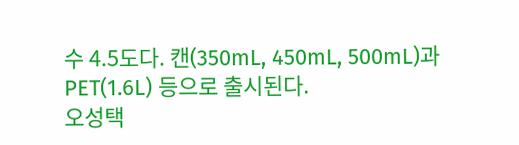수 4.5도다. 캔(350mL, 450mL, 500mL)과 PET(1.6L) 등으로 출시된다.
오성택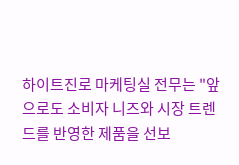하이트진로 마케팅실 전무는 "앞으로도 소비자 니즈와 시장 트렌드를 반영한 제품을 선보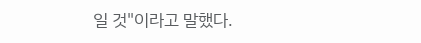일 것"이라고 말했다.